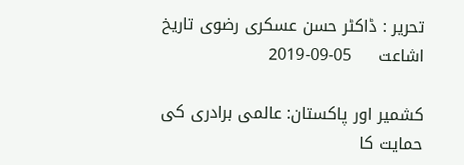تحریر : ڈاکٹر حسن عسکری رضوی تاریخ اشاعت     05-09-2019

کشمیر اور پاکستان: عالمی برادری کی حمایت کا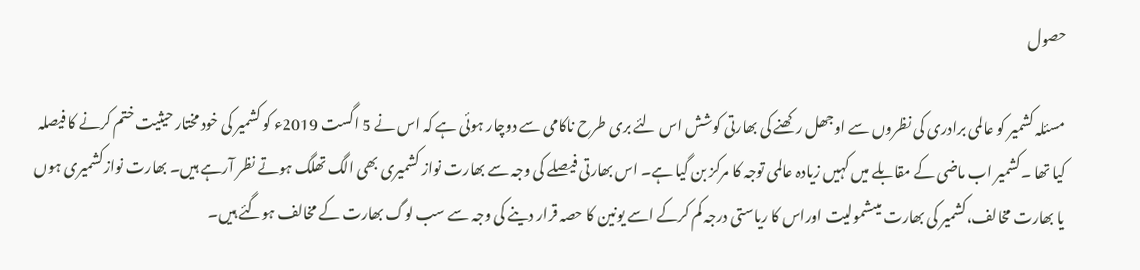حصول

مسئلہ کشمیر کو عالمی برادری کی نظروں سے اوجھل رکھنے کی بھارتی کوشش اس لئے بری طرح ناکامی سے دوچار ہوئی ہے کہ اس نے 5 اگست 2019ء کو کشمیر کی خود مختار حیثیت ختم کرنے کا فیصلہ کیا تھا ۔کشمیر اب ماضی کے مقابلے میں کہیں زیادہ عالمی توجہ کا مرکز بن گیا ہے۔ اس بھارتی فیصلے کی وجہ سے بھارت نواز کشمیری بھی الگ تھلگ ہوتے نظر آرہے ہیں۔ بھارت نوازکشمیری ہوں یا بھارت مخالف،کشمیر کی بھارت میںشمولیت اوراس کا ریاستی درجہ کم کرکے اسے یونین کا حصہ قرار دینے کی وجہ سے سب لوگ بھارت کے مخالف ہوگئے ہیں۔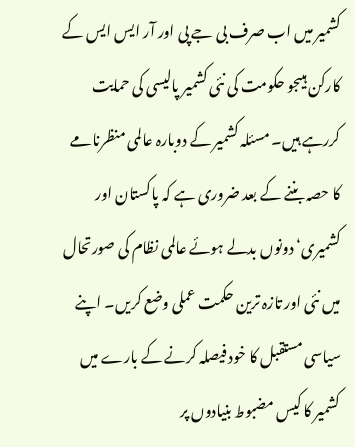کشمیر میں اب صرف بی جے پی اور آر ایس ایس کے کارکن ہیںجو حکومت کی نئی کشمیر پالیسی کی حمایت کررہے ہیں۔ مسئلہ کشمیر کے دوبارہ عالمی منظرنامے کا حصہ بننے کے بعد ضروری ہے کہ پاکستان اور کشمیری‘ دونوں بدلے ہوئے عالمی نظام کی صورتحال میں نئی اور تازہ ترین حکمت عملی وضع کریں۔ اپنے سیاسی مستقبل کا خود فیصلہ کرنے کے بارے میں کشمیر کا کیس مضبوط بنیادوں پر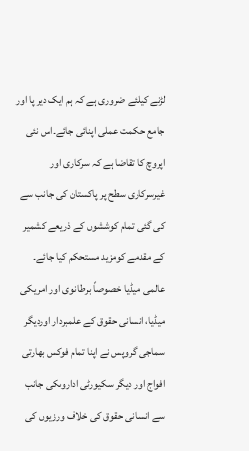لڑنے کیلئے ضروری ہے کہ ہم ایک دیر پا اور جامع حکمت عملی اپنائی جائے۔اس نئی اپروچ کا تقاضا ہے کہ سرکاری اور غیرسرکاری سطح پر پاکستان کی جانب سے کی گئی تمام کوششوں کے ذریعے کشمیر کے مقدمے کومزید مستحکم کیا جائے۔
عالمی میڈیا خصوصاً برطانوی اور امریکی میڈیا، انسانی حقوق کے علمبردار اوردیگر سماجی گروپس نے اپنا تمام فوکس بھارتی افواج اور دیگر سکیورٹی اداروںکی جانب سے انسانی حقوق کی خلاف ورزیوں کی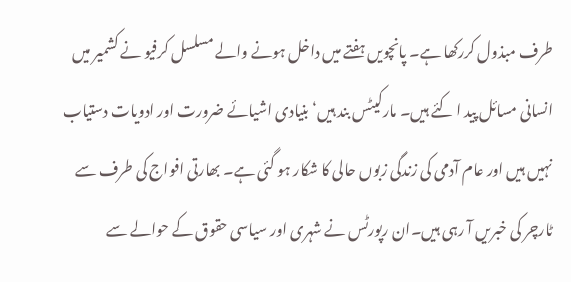طرف مبذول کررکھا ہے۔ پانچویں ہفتے میں داخل ہونے والے مسلسل کرفیو نے کشمیر میں انسانی مسائل پید ا کئے ہیں۔ مارکیٹس بند ہیں‘ بنیادی اشیائے ضرورت اور ادویات دستیاب نہیں ہیں اور عام آدمی کی زندگی زبوں حالی کا شکار ہو گئی ہے۔ بھارتی افواج کی طرف سے ٹارچر کی خبریں آ رہی ہیں۔ان رپورٹس نے شہری اور سیاسی حقوق کے حوالے سے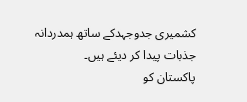کشمیری جدوجہدکے ساتھ ہمدردانہ جذبات پیدا کر دیئے ہیں۔
پاکستان کو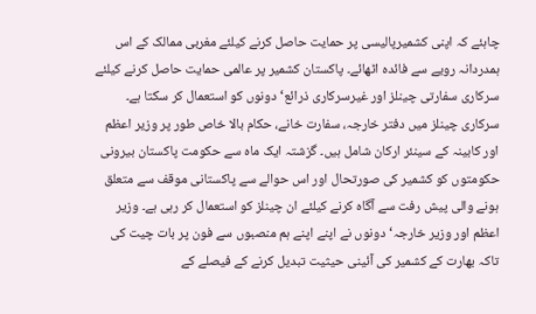چاہئے کہ اپنی کشمیرپالیسی پر حمایت حاصل کرنے کیلئے مغربی ممالک کے اس ہمدردانہ رویے سے فائدہ اٹھائے۔ پاکستان کشمیر پر عالمی حمایت حاصل کرنے کیلئے سرکاری سفارتی چینلز اور غیرسرکاری ذرائع‘ دونوں کو استعمال کر سکتا ہے۔ سرکاری چینلز میں دفتر خارجہ، سفارت خانے، حکام بالا خاص طور پر وزیر اعظم اور کابینہ کے سینئر ارکان شامل ہیں۔ گزشتہ ایک ماہ سے حکومت پاکستان بیرونی حکومتوں کو کشمیر کی صورتحال اور اس حوالے سے پاکستانی موقف سے متعلق ہونے والی پیش رفت سے آگاہ کرنے کیلئے ان چینلز کو استعمال کر رہی ہے۔ وزیر اعظم اور وزیر خارجہ‘ دونوں نے اپنے اپنے ہم منصبوں سے فون پر بات چیت کی تاکہ بھارت کے کشمیر کی آئینی حیثیت تبدیل کرنے کے فیصلے کے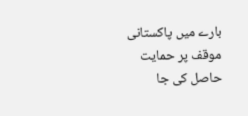بارے میں پاکستانی موقف پر حمایت حاصل کی جا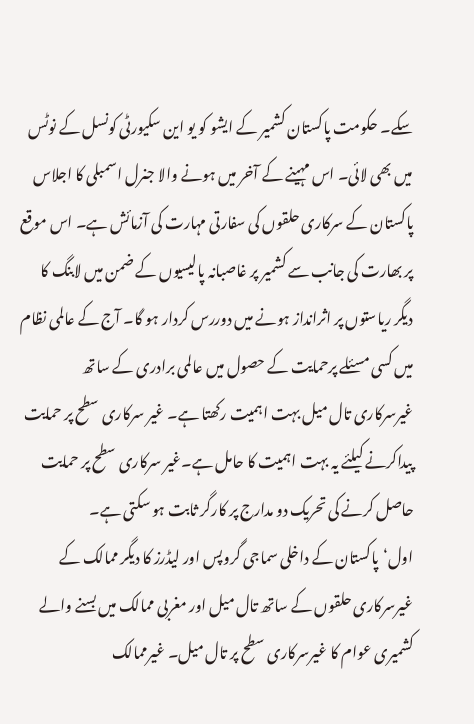سکے۔ حکومت پاکستان کشمیر کے ایشو کو یو این سکیورٹی کونسل کے نوٹس میں بھی لائی۔ اس مہینے کے آخر میں ہونے والا جنرل اسمبلی کا اجلاس پاکستان کے سرکاری حلقوں کی سفارتی مہارت کی آزمائش ہے۔ اس موقع پر بھارت کی جانب سے کشمیر پر غاصبانہ پالیسیوں کے ضمن میں لابنگ کا دیگر ریاستوں پر اثرانداز ہونے میں دوررس کردار ہو گا۔ آج کے عالمی نظام میں کسی مسئلے پرحمایت کے حصول میں عالمی برادری کے ساتھ غیرسرکاری تال میل بہت اہمیت رکھتا ہے۔ غیر سرکاری سطح پر حمایت پیداکرنے کیلئے یہ بہت اہمیت کا حامل ہے۔غیر سرکاری سطح پر حمایت حاصل کرنے کی تحریک دو مدارج پر کارگر ثابت ہو سکتی ہے۔ اول‘پاکستان کے داخلی سماجی گروپس اور لیڈرز کا دیگر ممالک کے غیرسرکاری حلقوں کے ساتھ تال میل اور مغربی ممالک میں بسنے والے کشمیری عوام کا غیرسرکاری سطح پر تال میل۔ غیرممالک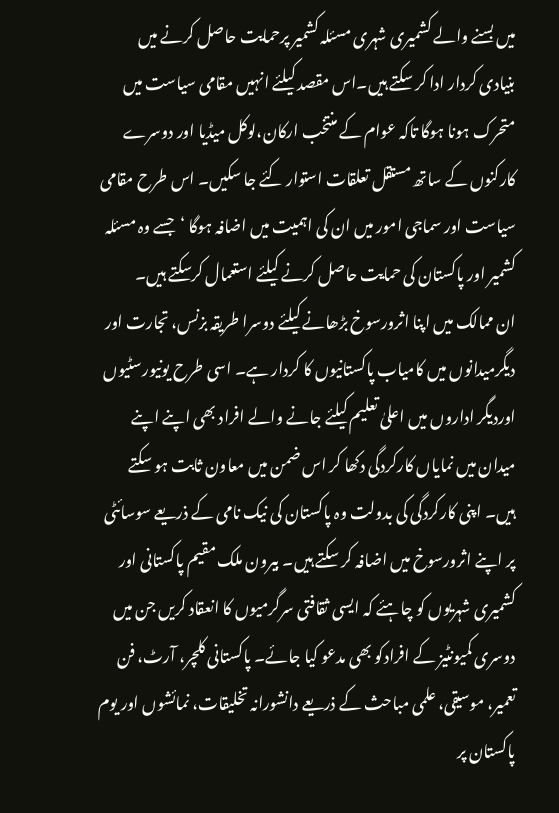میں بسنے والے کشمیری شہری مسئلہ کشمیر پرحمایت حاصل کرنے میں بنیادی کردار ادا کر سکتے ہیں۔اس مقصد کیلئے انہیں مقامی سیاست میں متحرک ہونا ہوگا تاکہ عوام کے منتخب ارکان،لوکل میڈیا اور دوسرے کارکنوں کے ساتھ مستقل تعلقات استوار کئے جا سکیں۔ اس طرح مقامی سیاست اور سماجی امور میں ان کی اہمیت میں اضافہ ہوگا ‘جسے وہ مسئلہ کشمیر اور پاکستان کی حمایت حاصل کرنے کیلئے استعمال کرسکتے ہیں۔
ان ممالک میں اپنا اثرورسوخ بڑھانے کیلئے دوسرا طریقہ بزنس، تجارت اور دیگرمیدانوں میں کامیاب پاکستانیوں کا کردار ہے۔ اسی طرح یونیورسٹیوں اوردیگر اداروں میں اعلیٰ تعلیم کیلئے جانے والے افراد بھی اپنے اپنے میدان میں نمایاں کارکردگی دکھا کر اس ضمن میں معاون ثابت ہو سکتے ہیں۔ اپنی کارکردگی کی بدولت وہ پاکستان کی نیک نامی کے ذریعے سوسائٹی پر اپنے اثرورسوخ میں اضافہ کر سکتے ہیں۔ بیرون ملک مقیم پاکستانی اور کشمیری شہریوں کو چاہئے کہ ایسی ثقافتی سرگرمیوں کا انعقاد کریں جن میں دوسری کمیونٹیز کے افرادکو بھی مدعو کیا جائے۔ پاکستانی کلچر، آرٹ، فن تعمیر، موسیقی، علمی مباحث کے ذریعے دانشورانہ تخلیقات، نمائشوں اور یوم پاکستان پر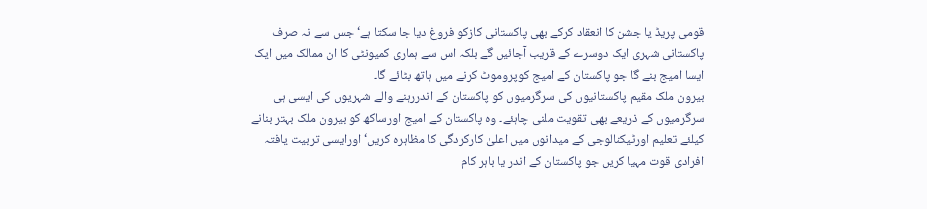قومی پریڈ یا جشن کا انعقاد کرکے بھی پاکستانی کازکو فروغ دیا جا سکتا ہے‘ جس سے نہ صرف پاکستانی شہری ایک دوسرے کے قریب آجائیں گے بلکہ اس سے ہماری کمیونٹی کا ان ممالک میں ایک ایسا امیج بنے گا جو پاکستان کے امیج کوپروموٹ کرنے میں ہاتھ بٹائے گا۔
بیرون ملک مقیم پاکستانیوں کی سرگرمیوں کو پاکستان کے اندررہنے والے شہریوں کی ایسی ہی سرگرمیوں کے ذریعے بھی تقویت ملنی چاہئے۔ وہ پاکستان کے امیج اورساکھ کو بیرون ملک بہتر بنانے کیلئے تعلیم اورٹیکنالوجی کے میدانوں میں اعلیٰ کارکردگی کا مظاہرہ کریں‘ اورایسی تربیت یافتہ افرادی قوت مہیا کریں جو پاکستان کے اندر یا باہر کام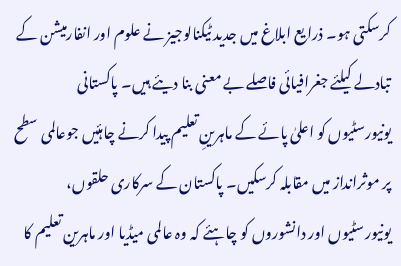کرسکتی ہو۔ ذرایع ابلاغ میں جدید ٹیکنالوجیز نے علوم اور انفارمیشن کے تبادلے کیلئے جغرافیائی فاصلے بے معنی بنا دیئے ہیں۔ پاکستانی یونیورسٹیوں کو اعلیٰ پائے کے ماہرینِ تعلیم پیدا کرنے چاہئیں جوعالمی سطح پر موثرانداز میں مقابلہ کرسکیں۔ پاکستان کے سرکاری حلقوں، یونیورسٹیوں اور دانشوروں کو چاہئے کہ وہ عالمی میڈیا اور ماہرین تعلیم کا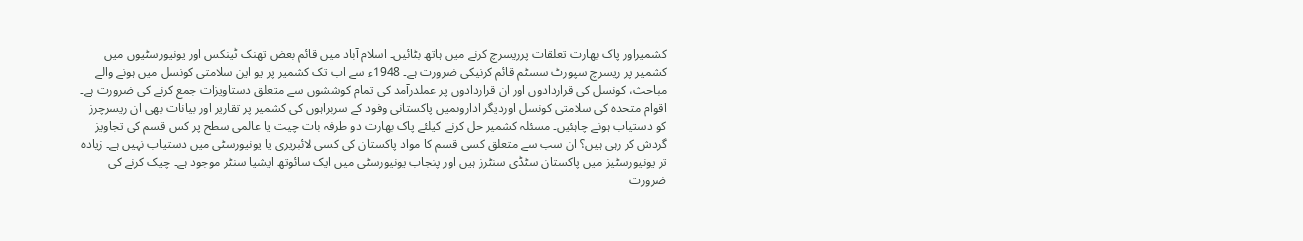کشمیراور پاک بھارت تعلقات پرریسرچ کرنے میں ہاتھ بٹائیں۔ اسلام آباد میں قائم بعض تھنک ٹینکس اور یونیورسٹیوں میں کشمیر پر ریسرچ سپورٹ سسٹم قائم کرنیکی ضرورت ہے۔ 1948ء سے اب تک کشمیر پر یو این سلامتی کونسل میں ہونے والے مباحث، کونسل کی قراردادوں اور ان قراردادوں پر عملدرآمد کی تمام کوششوں سے متعلق دستاویزات جمع کرنے کی ضرورت ہے۔ اقوام متحدہ کی سلامتی کونسل اوردیگر اداروںمیں پاکستانی وفود کے سربراہوں کی کشمیر پر تقاریر اور بیانات بھی ان ریسرچرز کو دستیاب ہونے چاہئیں۔ مسئلہ کشمیر حل کرنے کیلئے پاک بھارت دو طرفہ بات چیت یا عالمی سطح پر کس قسم کی تجاویز گردش کر رہی ہیں؟ ان سب سے متعلق کسی قسم کا مواد پاکستان کی کسی لائبریری یا یونیورسٹی میں دستیاب نہیں ہے۔ زیادہ تر یونیورسٹیز میں پاکستان سٹڈی سنٹرز ہیں اور پنجاب یونیورسٹی میں ایک سائوتھ ایشیا سنٹر موجود ہے۔ چیک کرنے کی ضرورت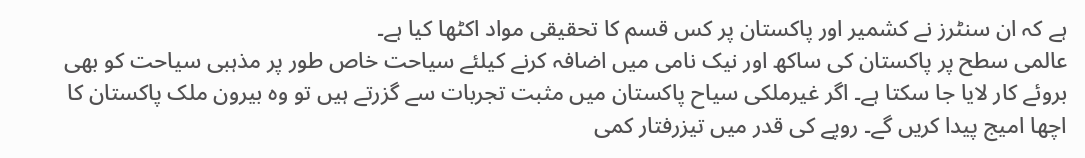ہے کہ ان سنٹرز نے کشمیر اور پاکستان پر کس قسم کا تحقیقی مواد اکٹھا کیا ہے۔
عالمی سطح پر پاکستان کی ساکھ اور نیک نامی میں اضافہ کرنے کیلئے سیاحت خاص طور پر مذہبی سیاحت کو بھی بروئے کار لایا جا سکتا ہے۔ اگر غیرملکی سیاح پاکستان میں مثبت تجربات سے گزرتے ہیں تو وہ بیرون ملک پاکستان کا اچھا امیج پیدا کریں گے۔ روپے کی قدر میں تیزرفتار کمی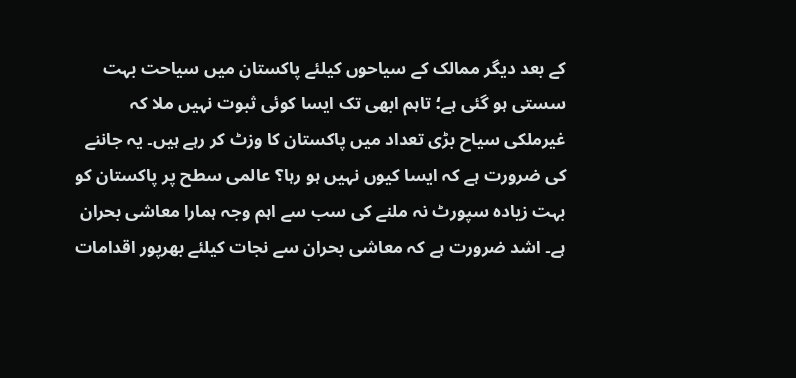کے بعد دیگر ممالک کے سیاحوں کیلئے پاکستان میں سیاحت بہت سستی ہو گئی ہے؛ تاہم ابھی تک ایسا کوئی ثبوت نہیں ملا کہ غیرملکی سیاح بڑی تعداد میں پاکستان کا وزٹ کر رہے ہیں۔ یہ جاننے کی ضرورت ہے کہ ایسا کیوں نہیں ہو رہا؟ عالمی سطح پر پاکستان کو بہت زیادہ سپورٹ نہ ملنے کی سب سے اہم وجہ ہمارا معاشی بحران ہے۔ اشد ضرورت ہے کہ معاشی بحران سے نجات کیلئے بھرپور اقدامات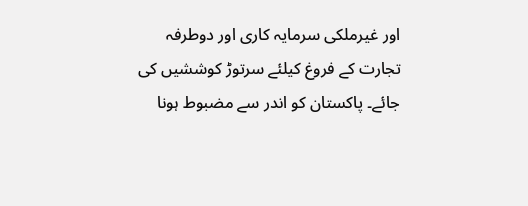اور غیرملکی سرمایہ کاری اور دوطرفہ تجارت کے فروغ کیلئے سرتوڑ کوششیں کی جائے۔ پاکستان کو اندر سے مضبوط ہونا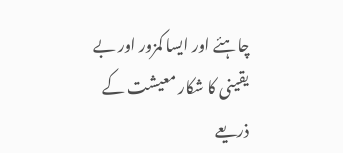چاہئے اور ایسا کمزور اور بے یقینی کا شکار معیشت کے ذریعے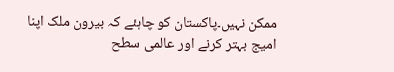ممکن نہیں۔پاکستان کو چاہئے کہ بیرون ملک اپنا امیج بہتر کرنے اور عالمی سطح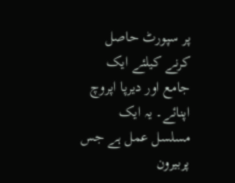پر سپورٹ حاصل کرنے کیلئے ایک جامع اور دیرپا اپروچ اپنائے۔ یہ ایک مسلسل عمل ہے جس پربیرون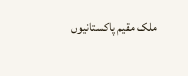ملک مقیم پاکستانیوں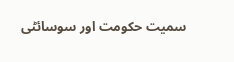سمیت حکومت اور سوسائٹی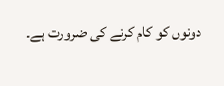دونوں کو کام کرنے کی ضرورت ہے۔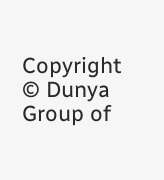Copyright © Dunya Group of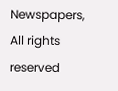Newspapers, All rights reserved